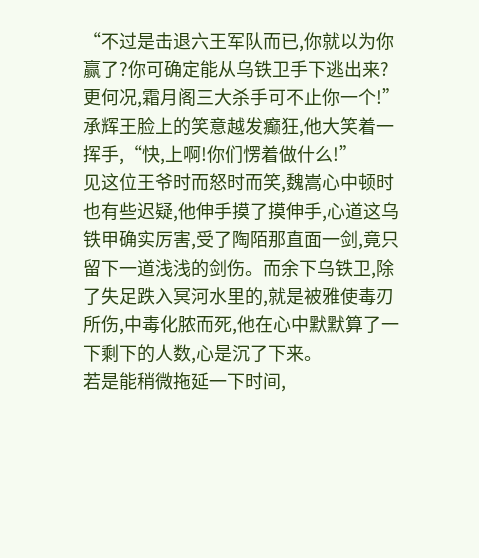“不过是击退六王军队而已,你就以为你赢了?你可确定能从乌铁卫手下逃出来?更何况,霜月阁三大杀手可不止你一个!”承辉王脸上的笑意越发癫狂,他大笑着一挥手,“快,上啊!你们愣着做什么!”
见这位王爷时而怒时而笑,魏嵩心中顿时也有些迟疑,他伸手摸了摸伸手,心道这乌铁甲确实厉害,受了陶陌那直面一剑,竟只留下一道浅浅的剑伤。而余下乌铁卫,除了失足跌入冥河水里的,就是被雅使毒刃所伤,中毒化脓而死,他在心中默默算了一下剩下的人数,心是沉了下来。
若是能稍微拖延一下时间,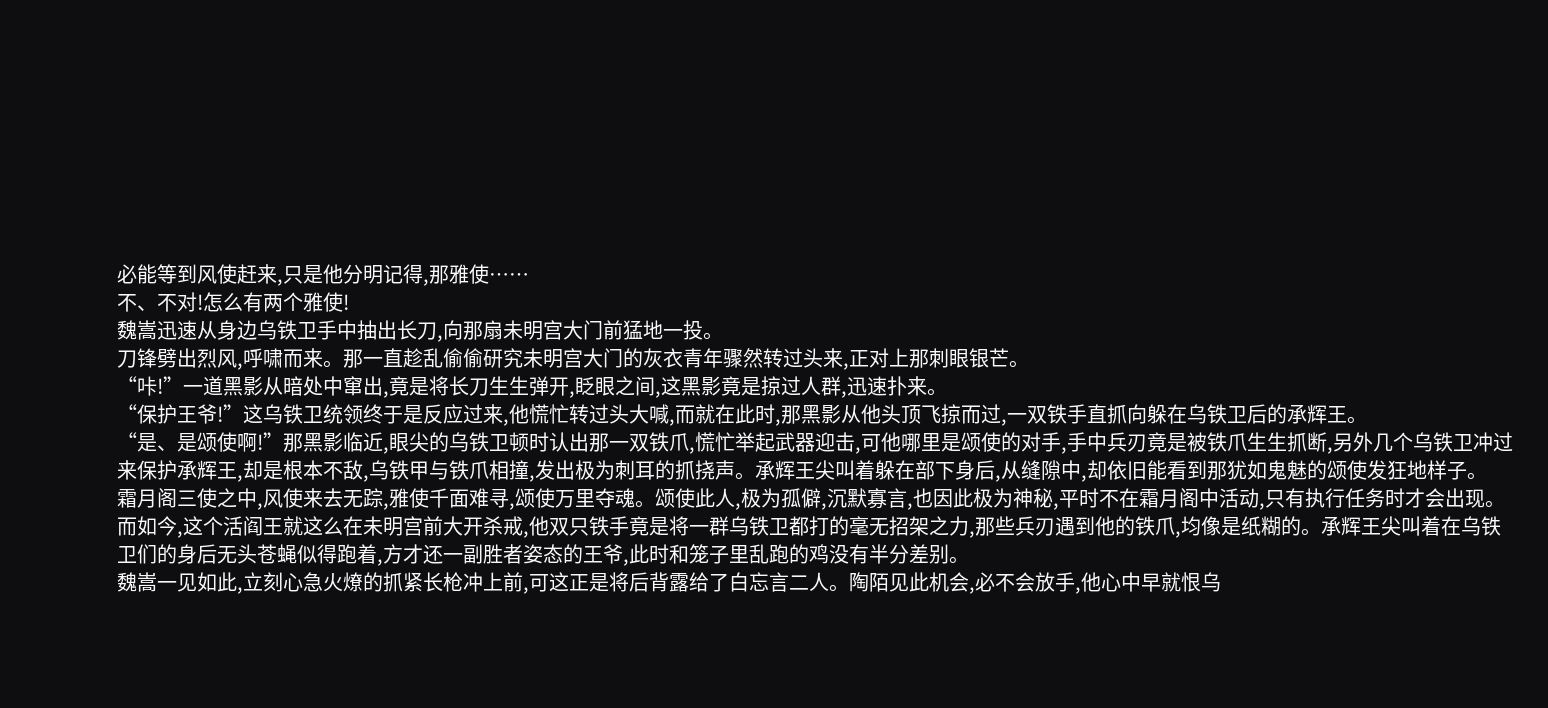必能等到风使赶来,只是他分明记得,那雅使……
不、不对!怎么有两个雅使!
魏嵩迅速从身边乌铁卫手中抽出长刀,向那扇未明宫大门前猛地一投。
刀锋劈出烈风,呼啸而来。那一直趁乱偷偷研究未明宫大门的灰衣青年骤然转过头来,正对上那刺眼银芒。
“咔!”一道黑影从暗处中窜出,竟是将长刀生生弹开,眨眼之间,这黑影竟是掠过人群,迅速扑来。
“保护王爷!”这乌铁卫统领终于是反应过来,他慌忙转过头大喊,而就在此时,那黑影从他头顶飞掠而过,一双铁手直抓向躲在乌铁卫后的承辉王。
“是、是颂使啊!”那黑影临近,眼尖的乌铁卫顿时认出那一双铁爪,慌忙举起武器迎击,可他哪里是颂使的对手,手中兵刃竟是被铁爪生生抓断,另外几个乌铁卫冲过来保护承辉王,却是根本不敌,乌铁甲与铁爪相撞,发出极为刺耳的抓挠声。承辉王尖叫着躲在部下身后,从缝隙中,却依旧能看到那犹如鬼魅的颂使发狂地样子。
霜月阁三使之中,风使来去无踪,雅使千面难寻,颂使万里夺魂。颂使此人,极为孤僻,沉默寡言,也因此极为神秘,平时不在霜月阁中活动,只有执行任务时才会出现。
而如今,这个活阎王就这么在未明宫前大开杀戒,他双只铁手竟是将一群乌铁卫都打的毫无招架之力,那些兵刃遇到他的铁爪,均像是纸糊的。承辉王尖叫着在乌铁卫们的身后无头苍蝇似得跑着,方才还一副胜者姿态的王爷,此时和笼子里乱跑的鸡没有半分差别。
魏嵩一见如此,立刻心急火燎的抓紧长枪冲上前,可这正是将后背露给了白忘言二人。陶陌见此机会,必不会放手,他心中早就恨乌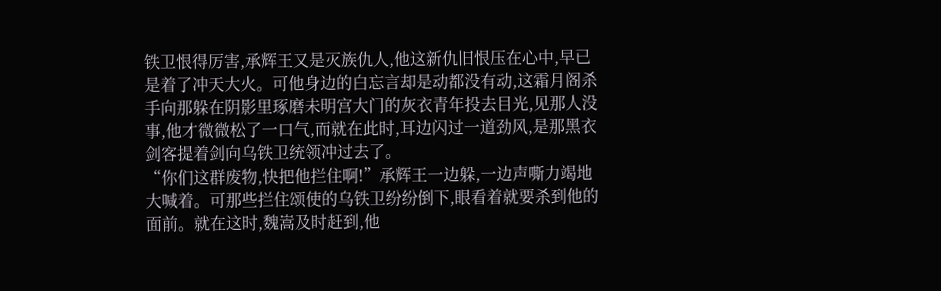铁卫恨得厉害,承辉王又是灭族仇人,他这新仇旧恨压在心中,早已是着了冲天大火。可他身边的白忘言却是动都没有动,这霜月阁杀手向那躲在阴影里琢磨未明宫大门的灰衣青年投去目光,见那人没事,他才微微松了一口气,而就在此时,耳边闪过一道劲风,是那黑衣剑客提着剑向乌铁卫统领冲过去了。
“你们这群废物,快把他拦住啊!”承辉王一边躲,一边声嘶力竭地大喊着。可那些拦住颂使的乌铁卫纷纷倒下,眼看着就要杀到他的面前。就在这时,魏嵩及时赶到,他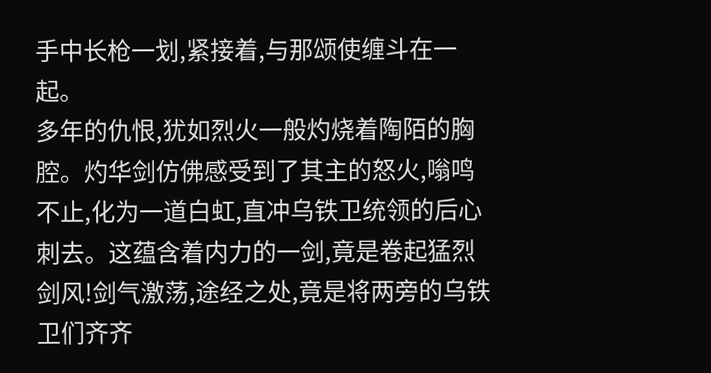手中长枪一划,紧接着,与那颂使缠斗在一起。
多年的仇恨,犹如烈火一般灼烧着陶陌的胸腔。灼华剑仿佛感受到了其主的怒火,嗡鸣不止,化为一道白虹,直冲乌铁卫统领的后心刺去。这蕴含着内力的一剑,竟是卷起猛烈剑风!剑气激荡,途经之处,竟是将两旁的乌铁卫们齐齐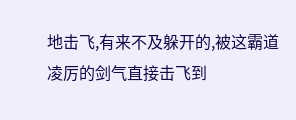地击飞,有来不及躲开的,被这霸道凌厉的剑气直接击飞到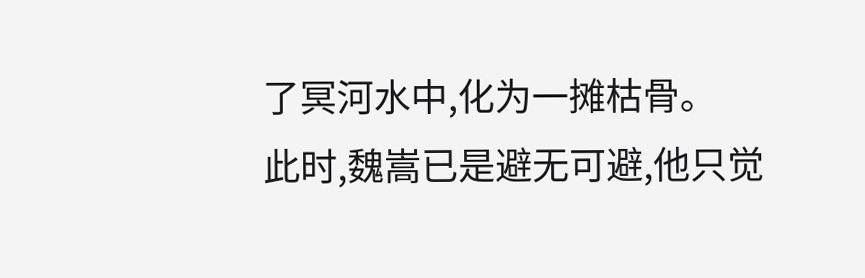了冥河水中,化为一摊枯骨。
此时,魏嵩已是避无可避,他只觉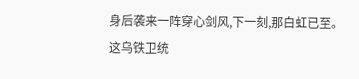身后袭来一阵穿心剑风,下一刻,那白虹已至。
这乌铁卫统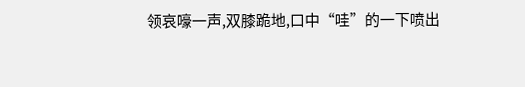领哀嚎一声,双膝跪地,口中“哇”的一下喷出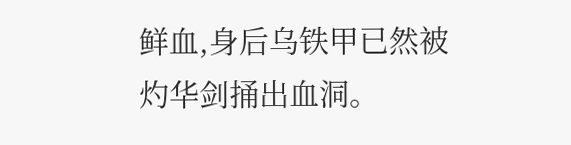鲜血,身后乌铁甲已然被灼华剑捅出血洞。